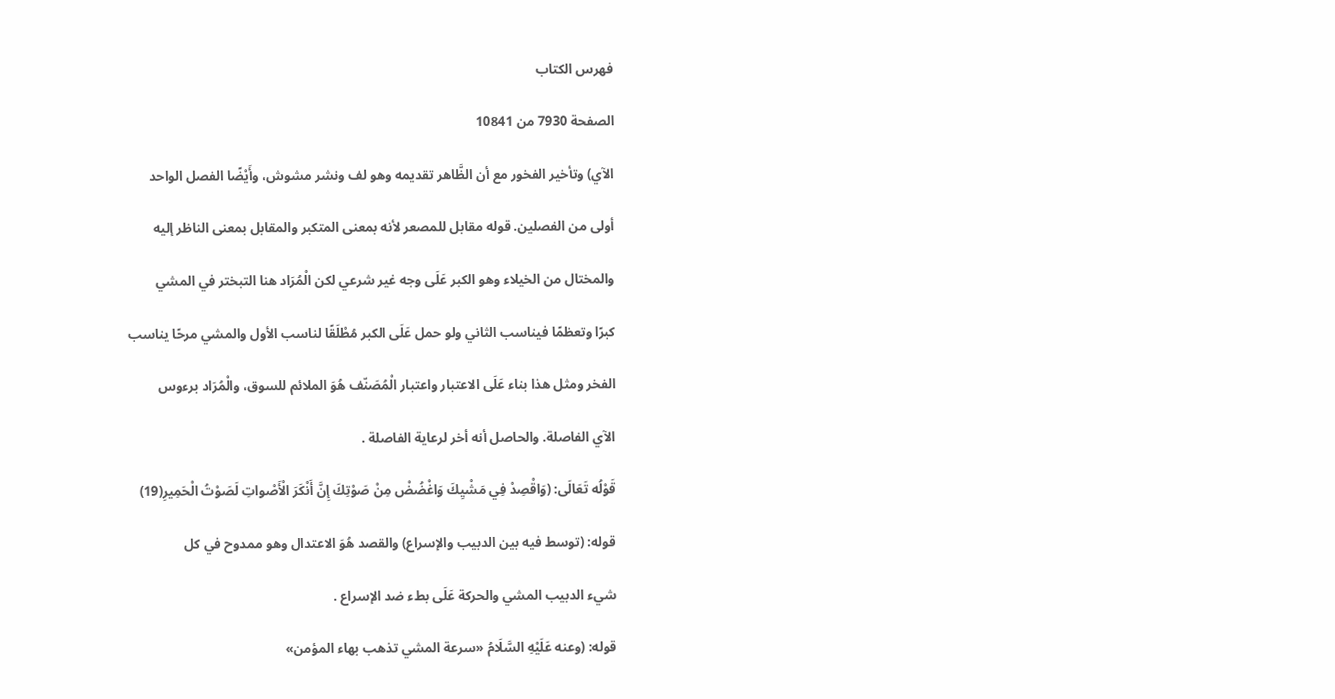فهرس الكتاب

الصفحة 7930 من 10841

الآي) وتأخير الفخور مع أن الظَّاهر تقديمه وهو لف ونشر مشوش، وأَيْضًا الفصل الواحد

أولى من الفصلين. قوله مقابل للمصعر لأنه بمعنى المتكبر والمقابل بمعنى الناظر إليه

والمختال من الخيلاء وهو الكبر عَلَى وجه غير شرعي لكن الْمُرَاد هنا التبختر في المشي

كبرًا وتعظمًا فيناسب الثاني ولو حمل عَلَى الكبر مُطْلَقًا لناسب الأول والمشي مرحًا يناسب

الفخر ومثل هذا بناء عَلَى الاعتبار واعتبار الْمُصَنّف هُوَ الملائم للسوق، والْمُرَاد برءوس

الآي الفاصلة. والحاصل أنه أخر لرعاية الفاصلة .

قَوْلُه تَعَالَى: (وَاقْصِدْ فِي مَشْيِكَ وَاغْضُضْ مِنْ صَوْتِكَ إِنَّ أَنْكَرَ الْأَصْواتِ لَصَوْتُ الْحَمِيرِ(19)

قوله: (توسط فيه بين الدبيب والإسراع) والقصد هُوَ الاعتدال وهو ممدوح في كل

شيء الدبيب المشي والحركة عَلَى بطء ضد الإسراع .

قوله: (وعنه عَلَيْهِ السَّلَامُ «سرعة المشي تذهب بهاء المؤمن»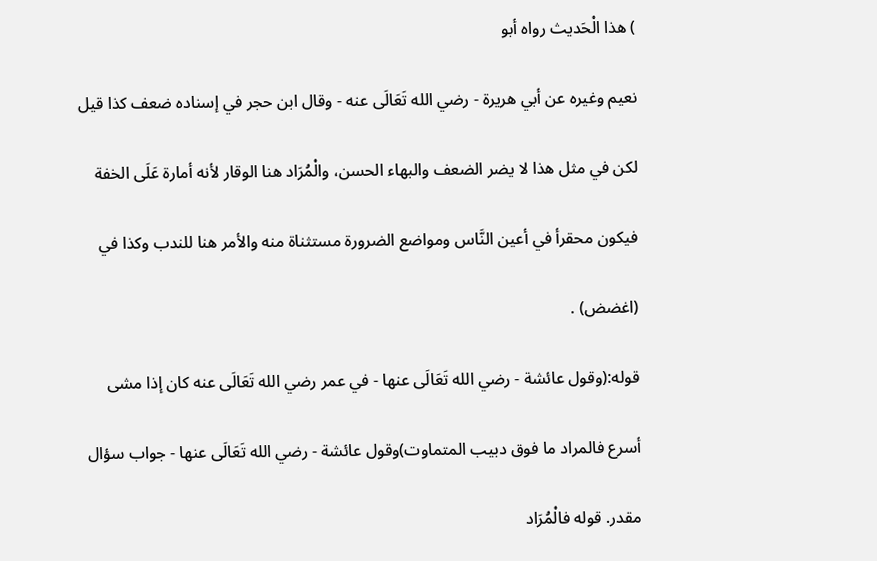) هذا الْحَديث رواه أبو

نعيم وغيره عن أبي هريرة - رضي الله تَعَالَى عنه - وقال ابن حجر في إسناده ضعف كذا قيل

لكن في مثل هذا لا يضر الضعف والبهاء الحسن، والْمُرَاد هنا الوقار لأنه أمارة عَلَى الخفة

فيكون محقرأ في أعين النَّاس ومواضع الضرورة مستثناة منه والأمر هنا للندب وكذا في

(اغضض) .

قوله:(وقول عائشة - رضي الله تَعَالَى عنها - في عمر رضي الله تَعَالَى عنه كان إذا مشى

أسرع فالمراد ما فوق دبيب المتماوت)وقول عائشة - رضي الله تَعَالَى عنها - جواب سؤال

مقدر. قوله فالْمُرَاد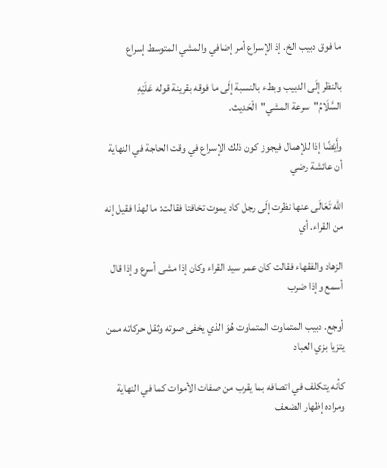ما فوق دبيب الخ. إذ الإسراع أمر إضافي والمشي المتوسط إسراع

بالنظر إلَى الدبيب وبطء بالنسبة إلَى ما فوقه بقرينة قوله عَلَيْهِ السَّلَامُ"سرعة المشي"الْحَديث.

وأَيْضًا إذا للإهمال فيجوز كون ذلك الإسراع في وقت الحاجة في النهاية أن عائشة رضي

الله تَعَالَى عنها نظرت إلَى رجل كاد يموت تخافتا فقالت: ما لهذا فقيل إنه من القراء. أي

الزهاد والفقهاء فقالت كان عمر سيد القراء وكان إذا مشى أسرع وإذا قال أسمع وإذا ضرب

أوجع. دبيب المتماوت المتماوت هُوَ الذي يخفى صوته وثقل حركاته ممن يتزيا بزي العباد

كأنه يتكلف في اتصافه بما يقرب من صفات الأموات كما في النهاية ومراده إظهار الضعف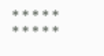* * * * * * * * * *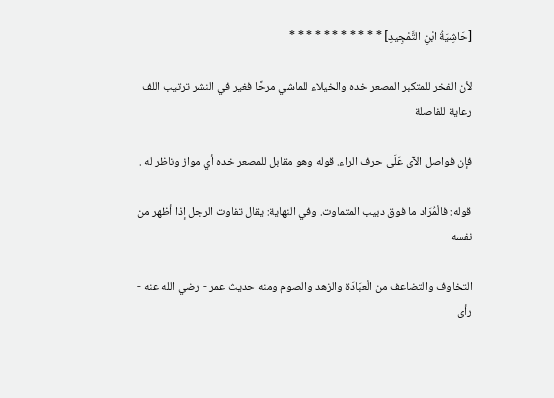[حَاشِيَةُ ابْنِ التَّمْجِيدِ] * * * * * * * * * * *

لأن الفخر للمتكبر المصعر خده والخيلاء للماشي مرحًا فغير في النشر ترتيب اللف رعاية للفاصلة

فإن فواصل الآى عَلَى حرف الراء. قوله وهو مقابل للمصعر خده أي مواز وناظر له .

قوله: فالْمُرَاد ما فوق دبيب المتماوت. وفي النهاية: يقال تفاوت الرجل إذا أظهر من نفسه

التخاوف والتضاعف من الْعبَادَة والزهد والصوم ومنه حديث عمر - رضي الله عنه - رأى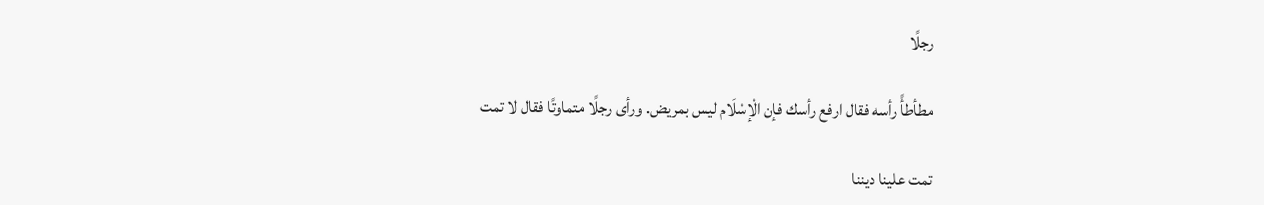رجلًا

مطأطأً رأسه فقال ارفع رأسك فإن الْإسْلَام ليس بمريض. ورأى رجلًا متماوتًا فقال لا تمت

تمت علينا ديننا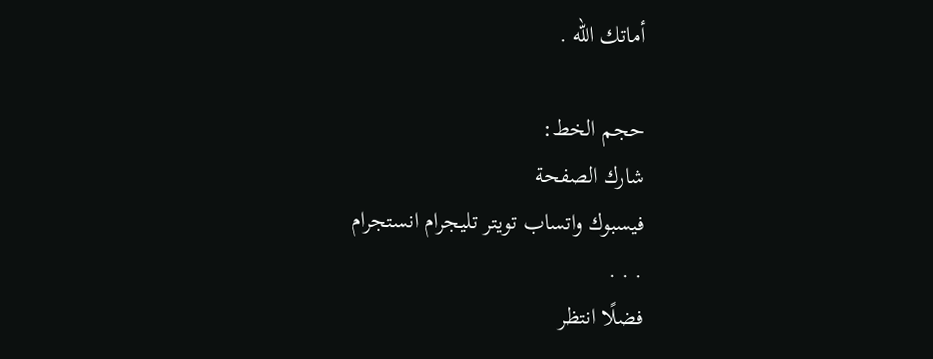أماتك الله .

حجم الخط:
شارك الصفحة
فيسبوك واتساب تويتر تليجرام انستجرام
. . .
فضلًا انتظر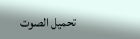تحميل الصوت